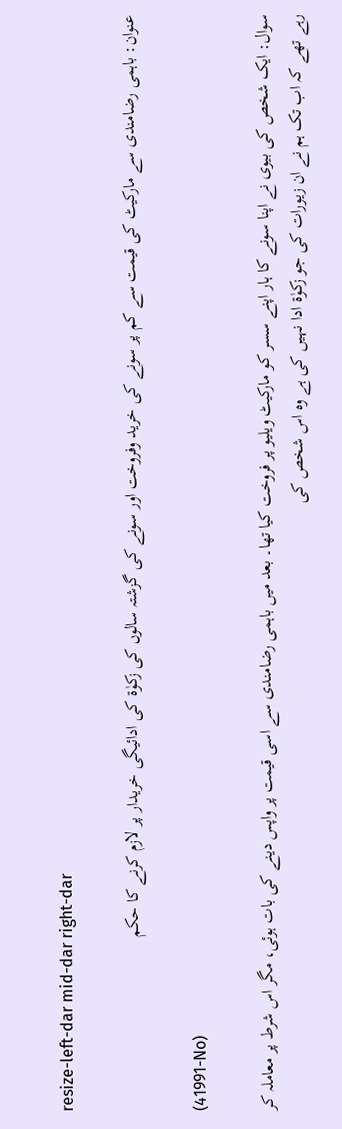resize-left-dar mid-dar right-dar

عنوان: باہمی رضامندی سے مارکیٹ کی قیمت سے کم پر سونے کی خرید وفروخت اور سونے کی گزشتہ سالوں کی زکوٰۃ کی ادائیگی خریدار پر لازم کرنے کا حکم

(41991-No)

سوال: ایک شخص کی بیوی نے اپنا سونے کا ہار اپنے سسر کو مارکیٹ ویلیو پر فروخت کیا تھا۔ بعد میں باہمی رضامندی سے اسی قیمت پر واپس دینے کی بات ہوئی، مگر اس شرط پر معاملہ کر رہے تھے کہ اب تک ہم نے ان زیورات کی جو زکوٰۃ ادا نہیں کی ہے وہ اس شخص کی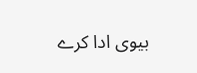بیوی ادا کرے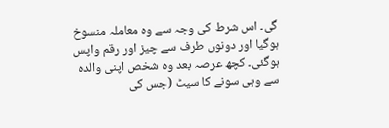گی۔ اس شرط کی وجہ سے وہ معاملہ منسوخ ہوگیا اور دونوں طرف سے چیز اور رقم واپس ہوگئی۔ کچھ عرصہ بعد وہ شخص اپنی والدہ سے وہی سونے کا سیٹ (جس کی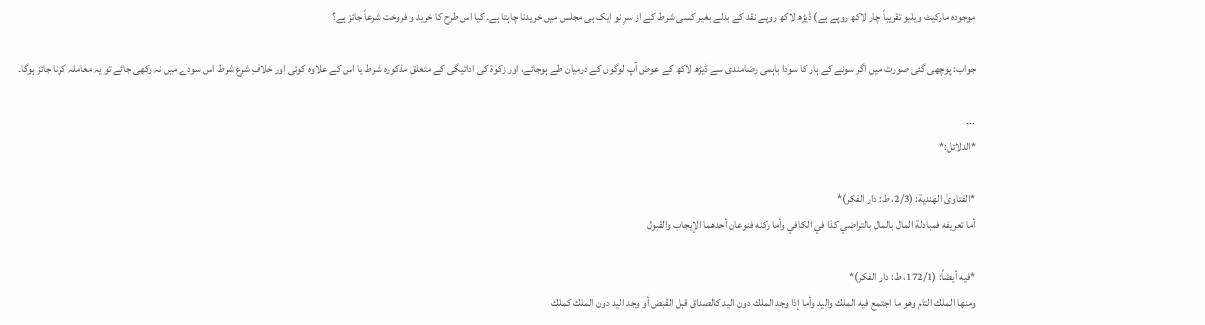موجودہ مارکیٹ ویلیو تقریباً چار لاکھ روپے ہے) ڈیڑھ لاکھ روپے نقد کے بدلے بغیر کسی شرط کے از سرِ نو ایک ہی مجلس میں خریدنا چاہتا ہے۔ کیا اس طرح کا خرید و فروخت شرعاً جائز ہے؟

جواب: پوچھی گئی صورت میں اگر سونے کے ہار کا سودا باہمی رضامندی سے ڈیڑھ لاکھ کے عوض آپ لوگوں کے درمیان طے ہوجائے، اور زکوٰۃ کی ادائیگی کے متعلق مذکورہ شرط یا اس کے علاوہ کوئی اور خلافِ شرع شرط اس سودے میں نہ رکھی جائے تو یہ معاملہ کرنا جائز ہوگا۔

۔۔۔
*الدلائل:*

*الفتاویٰ الھندیة: (2/3، ط: دار الفكر)*
أما تعريفه فمبادلة المال بالمال بالتراضي كذا في الكافي وأما ركنه فنوعان أحدهما الإيجاب والقبول

*فيه أيضاً: (172/1، ط: دار الفكر)*
ومنها الملك التام وهو ما اجتمع فيه الملك واليد وأما إذا وجد الملك دون اليد كالصداق قبل القبض أو وجد اليد دون الملك كملك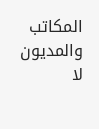المكاتب والمديون لا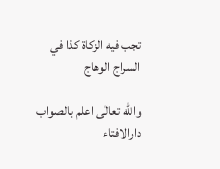تجب فيه الزكاة كذا في السراج الوهاج

واللّٰه تعالٰی اعلم بالصواب
دارالافتاء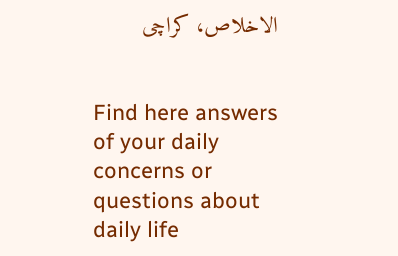الاخلاص، کراچی


Find here answers of your daily concerns or questions about daily life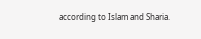according to Islam and Sharia.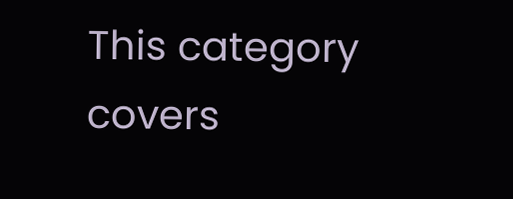This category covers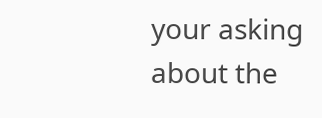your asking about the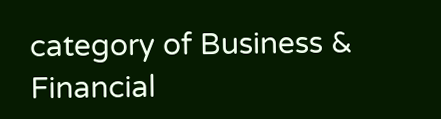category of Business & Financial